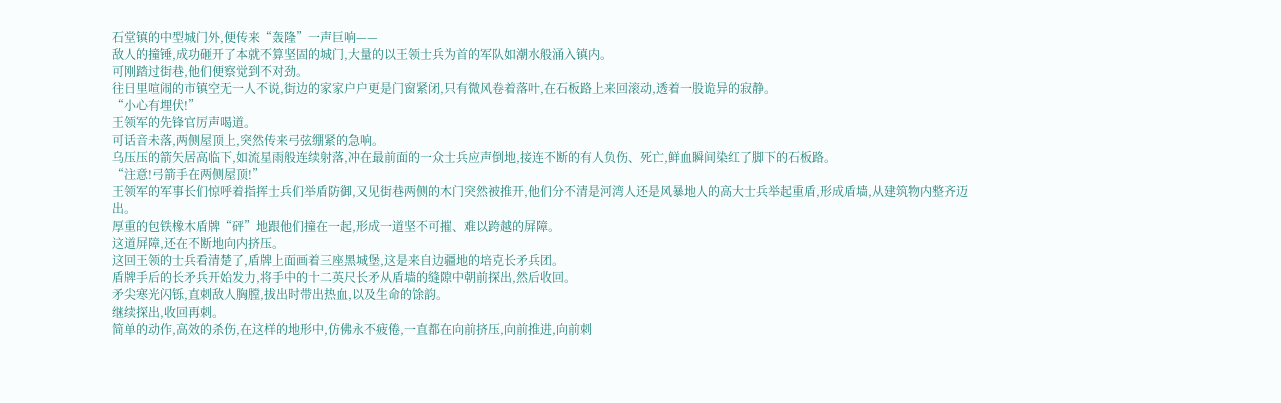石堂镇的中型城门外,便传来“轰隆”一声巨响——
敌人的撞锤,成功砸开了本就不算坚固的城门,大量的以王领士兵为首的军队如潮水般涌入镇内。
可刚踏过街巷,他们便察觉到不对劲。
往日里喧闹的市镇空无一人不说,街边的家家户户更是门窗紧闭,只有微风卷着落叶,在石板路上来回滚动,透着一股诡异的寂静。
“小心有埋伏!”
王领军的先锋官厉声喝道。
可话音未落,两侧屋顶上,突然传来弓弦绷紧的急响。
乌压压的箭矢居高临下,如流星雨般连续射落,冲在最前面的一众士兵应声倒地,接连不断的有人负伤、死亡,鲜血瞬间染红了脚下的石板路。
“注意!弓箭手在两侧屋顶!”
王领军的军事长们惊呼着指挥士兵们举盾防御,又见街巷两侧的木门突然被推开,他们分不清是河湾人还是风暴地人的高大士兵举起重盾,形成盾墙,从建筑物内整齐迈出。
厚重的包铁橡木盾牌“砰”地跟他们撞在一起,形成一道坚不可摧、难以跨越的屏障。
这道屏障,还在不断地向内挤压。
这回王领的士兵看清楚了,盾牌上面画着三座黑城堡,这是来自边疆地的培克长矛兵团。
盾牌手后的长矛兵开始发力,将手中的十二英尺长矛从盾墙的缝隙中朝前探出,然后收回。
矛尖寒光闪铄,直刺敌人胸膛,拔出时带出热血,以及生命的馀韵。
继续探出,收回再刺。
简单的动作,高效的杀伤,在这样的地形中,仿佛永不疲倦,一直都在向前挤压,向前推进,向前刺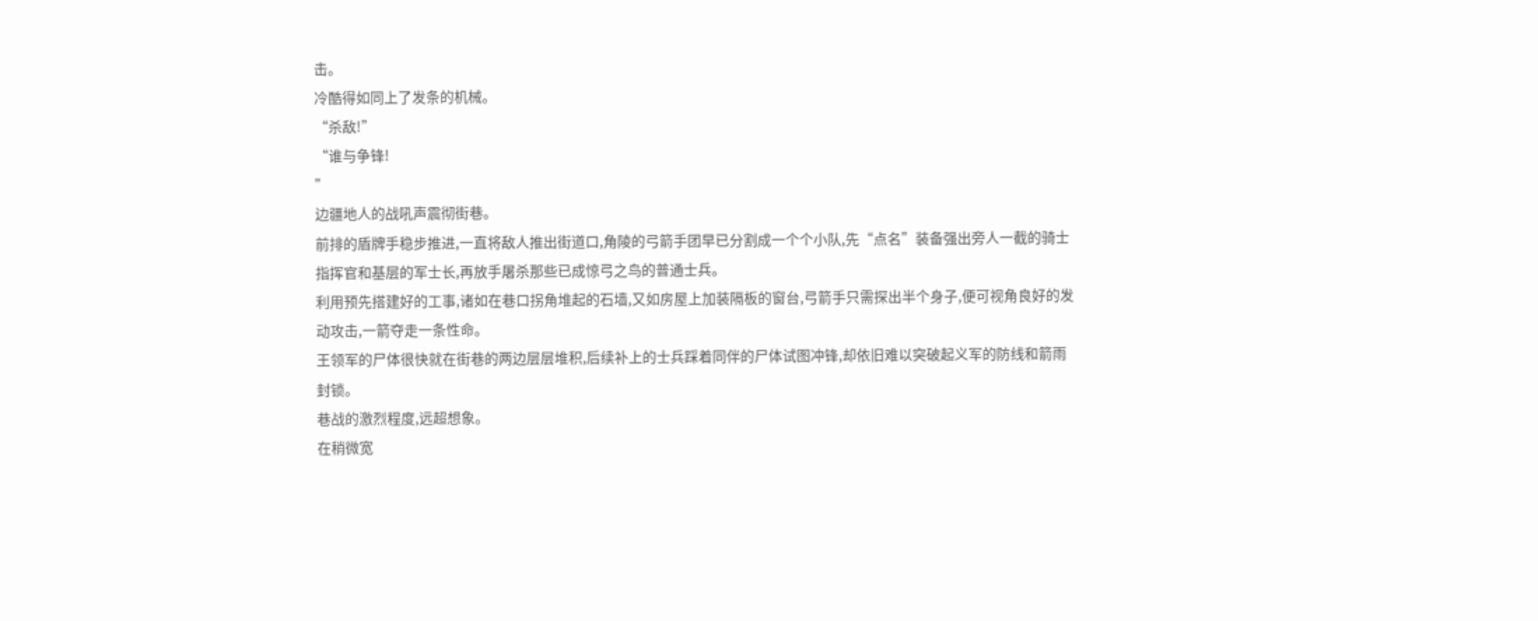击。
冷酷得如同上了发条的机械。
“杀敌!”
“谁与争锋!
”
边疆地人的战吼声震彻街巷。
前排的盾牌手稳步推进,一直将敌人推出街道口,角陵的弓箭手团早已分割成一个个小队,先“点名”装备强出旁人一截的骑士指挥官和基层的军士长,再放手屠杀那些已成惊弓之鸟的普通士兵。
利用预先搭建好的工事,诸如在巷口拐角堆起的石墙,又如房屋上加装隔板的窗台,弓箭手只需探出半个身子,便可视角良好的发动攻击,一箭夺走一条性命。
王领军的尸体很快就在街巷的两边层层堆积,后续补上的士兵踩着同伴的尸体试图冲锋,却依旧难以突破起义军的防线和箭雨封锁。
巷战的激烈程度,远超想象。
在稍微宽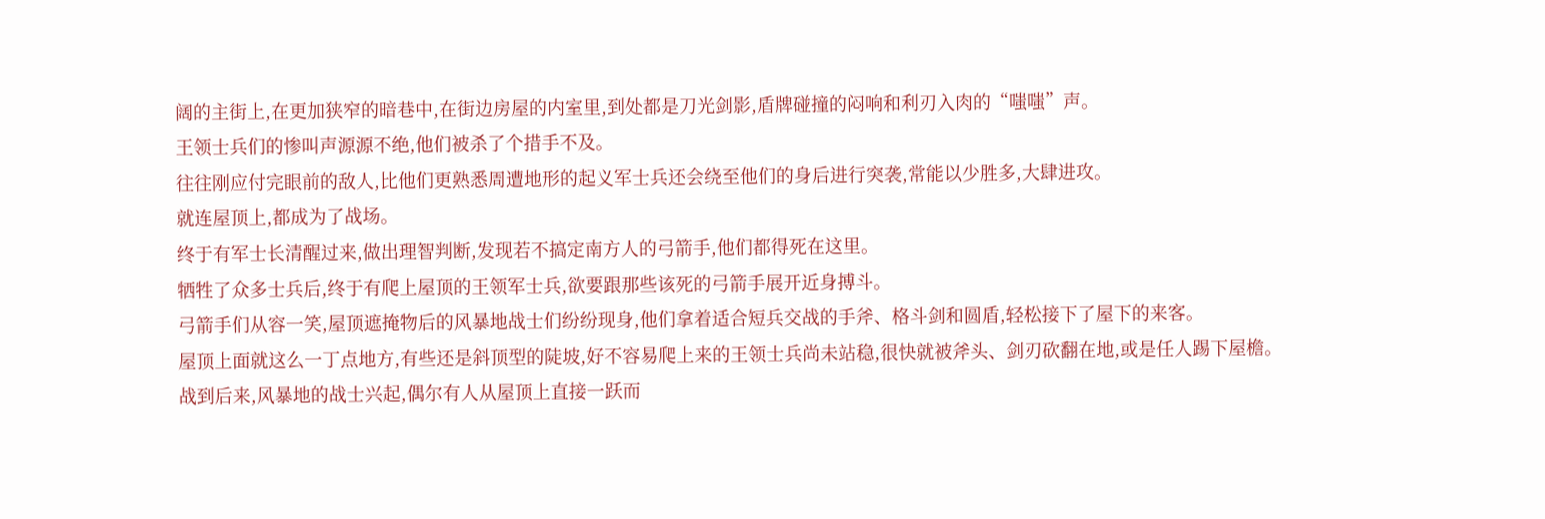阔的主街上,在更加狭窄的暗巷中,在街边房屋的内室里,到处都是刀光剑影,盾牌碰撞的闷响和利刃入肉的“嗤嗤”声。
王领士兵们的惨叫声源源不绝,他们被杀了个措手不及。
往往刚应付完眼前的敌人,比他们更熟悉周遭地形的起义军士兵还会绕至他们的身后进行突袭,常能以少胜多,大肆进攻。
就连屋顶上,都成为了战场。
终于有军士长清醒过来,做出理智判断,发现若不搞定南方人的弓箭手,他们都得死在这里。
牺牲了众多士兵后,终于有爬上屋顶的王领军士兵,欲要跟那些该死的弓箭手展开近身搏斗。
弓箭手们从容一笑,屋顶遮掩物后的风暴地战士们纷纷现身,他们拿着适合短兵交战的手斧、格斗剑和圆盾,轻松接下了屋下的来客。
屋顶上面就这么一丁点地方,有些还是斜顶型的陡坡,好不容易爬上来的王领士兵尚未站稳,很快就被斧头、剑刃砍翻在地,或是任人踢下屋檐。
战到后来,风暴地的战士兴起,偶尔有人从屋顶上直接一跃而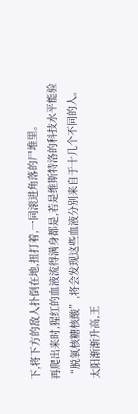下,将下方的敌人扑倒在地,扭打着,一同滚进角落的尸堆里。
再爬出来时,猩红的血液流得满身都是,若是维斯特洛的科技水平能验“脱氧核糖核酸”,将会发现这些血液分别来自于十几个不同的人。
太阳渐渐升高,王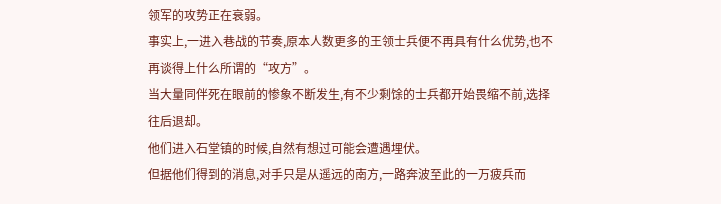领军的攻势正在衰弱。
事实上,一进入巷战的节奏,原本人数更多的王领士兵便不再具有什么优势,也不再谈得上什么所谓的“攻方”。
当大量同伴死在眼前的惨象不断发生,有不少剩馀的士兵都开始畏缩不前,选择往后退却。
他们进入石堂镇的时候,自然有想过可能会遭遇埋伏。
但据他们得到的消息,对手只是从遥远的南方,一路奔波至此的一万疲兵而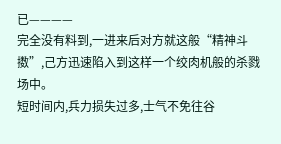已————
完全没有料到,一进来后对方就这般“精神斗擞”,己方迅速陷入到这样一个绞肉机般的杀戮场中。
短时间内,兵力损失过多,士气不免往谷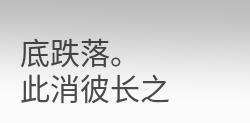底跌落。
此消彼长之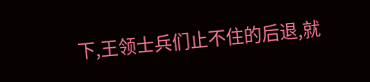下,王领士兵们止不住的后退,就